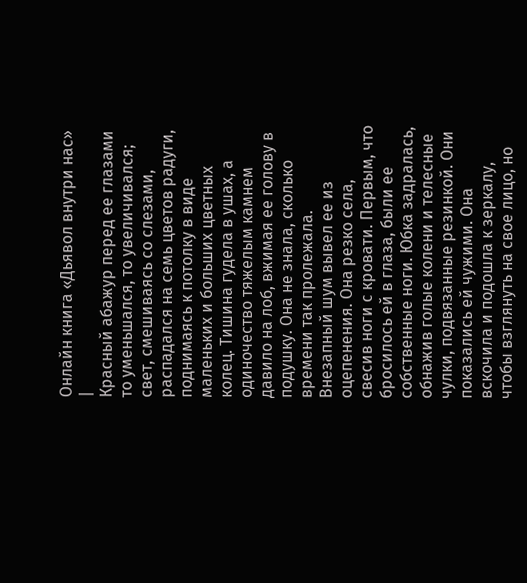Онлайн книга «Дьявол внутри нас»
|
Красный абажур перед ее глазами то уменьшался, то увеличивался; свет, смешиваясь со слезами, распадался на семь цветов радуги, поднимаясь к потолку в виде маленьких и больших цветных колец. Тишина гудела в ушах, а одиночество тяжелым камнем давило на лоб, вжимая ее голову в подушку. Она не знала, сколько времени так пролежала. Внезапный шум вывел ее из оцепенения. Она резко села, свесив ноги с кровати. Первым, что бросилось ей в глаза, были ее собственные ноги. Юбка задралась, обнажив голые колени и телесные чулки, подвязанные резинкой. Они показались ей чужими. Она вскочила и подошла к зеркалу, чтобы взглянуть на свое лицо, но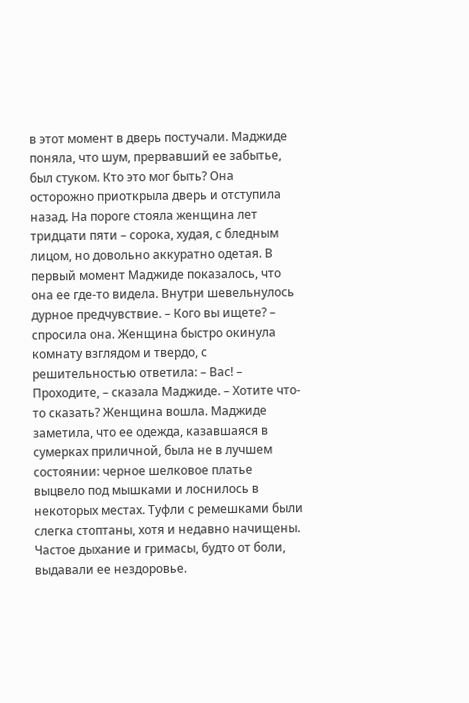в этот момент в дверь постучали. Маджиде поняла, что шум, прервавший ее забытье, был стуком. Кто это мог быть? Она осторожно приоткрыла дверь и отступила назад. На пороге стояла женщина лет тридцати пяти – сорока, худая, с бледным лицом, но довольно аккуратно одетая. В первый момент Маджиде показалось, что она ее где-то видела. Внутри шевельнулось дурное предчувствие. – Кого вы ищете? – спросила она. Женщина быстро окинула комнату взглядом и твердо, с решительностью ответила: – Вас! – Проходите, – сказала Маджиде. – Хотите что-то сказать? Женщина вошла. Маджиде заметила, что ее одежда, казавшаяся в сумерках приличной, была не в лучшем состоянии: черное шелковое платье выцвело под мышками и лоснилось в некоторых местах. Туфли с ремешками были слегка стоптаны, хотя и недавно начищены. Частое дыхание и гримасы, будто от боли, выдавали ее нездоровье.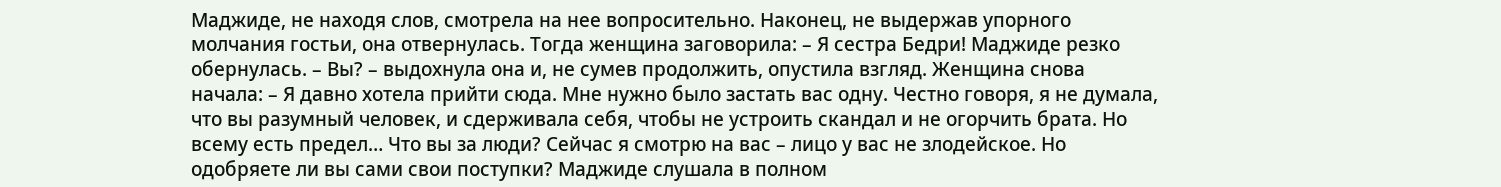Маджиде, не находя слов, смотрела на нее вопросительно. Наконец, не выдержав упорного молчания гостьи, она отвернулась. Тогда женщина заговорила: – Я сестра Бедри! Маджиде резко обернулась. – Вы? – выдохнула она и, не сумев продолжить, опустила взгляд. Женщина снова начала: – Я давно хотела прийти сюда. Мне нужно было застать вас одну. Честно говоря, я не думала, что вы разумный человек, и сдерживала себя, чтобы не устроить скандал и не огорчить брата. Но всему есть предел… Что вы за люди? Сейчас я смотрю на вас – лицо у вас не злодейское. Но одобряете ли вы сами свои поступки? Маджиде слушала в полном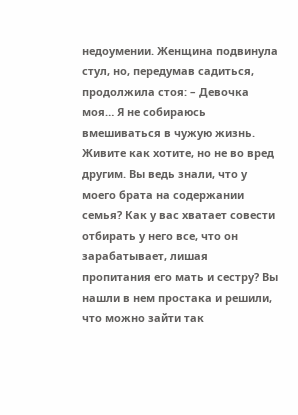недоумении. Женщина подвинула стул, но, передумав садиться, продолжила стоя: – Девочка моя… Я не собираюсь вмешиваться в чужую жизнь. Живите как хотите, но не во вред другим. Вы ведь знали, что у моего брата на содержании семья? Как у вас хватает совести отбирать у него все, что он зарабатывает, лишая пропитания его мать и сестру? Вы нашли в нем простака и решили, что можно зайти так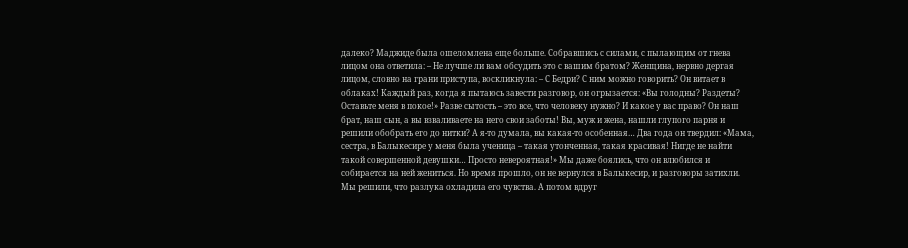далеко? Маджиде была ошеломлена еще больше. Собравшись с силами, с пылающим от гнева лицом она ответила: – Не лучше ли вам обсудить это с вашим братом? Женщина, нервно дергая лицом, словно на грани приступа, воскликнула: – С Бедри? С ним можно говорить? Он витает в облаках! Каждый раз, когда я пытаюсь завести разговор, он огрызается: «Вы голодны? Раздеты? Оставьте меня в покое!» Разве сытость – это все, что человеку нужно? И какое у вас право? Он наш брат, наш сын, а вы взваливаете на него свои заботы! Вы, муж и жена, нашли глупого парня и решили обобрать его до нитки? А я-то думала, вы какая-то особенная… Два года он твердил: «Мама, сестра, в Балыкесире у меня была ученица – такая утонченная, такая красивая! Нигде не найти такой совершенной девушки… Просто невероятная!» Мы даже боялись, что он влюбился и собирается на ней жениться. Но время прошло, он не вернулся в Балыкесир, и разговоры затихли. Мы решили, что разлука охладила его чувства. А потом вдруг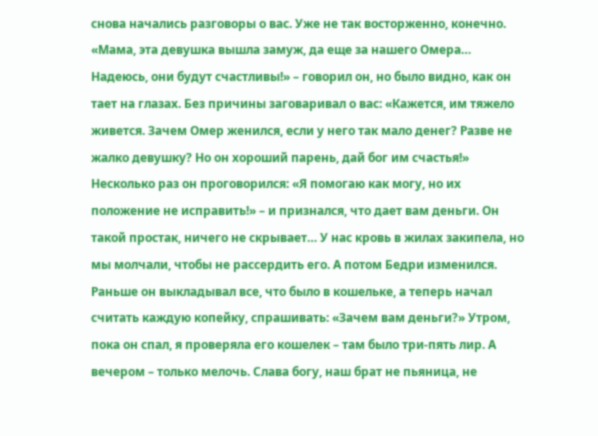снова начались разговоры о вас. Уже не так восторженно, конечно. «Мама, эта девушка вышла замуж, да еще за нашего Омера… Надеюсь, они будут счастливы!» – говорил он, но было видно, как он тает на глазах. Без причины заговаривал о вас: «Кажется, им тяжело живется. Зачем Омер женился, если у него так мало денег? Разве не жалко девушку? Но он хороший парень, дай бог им счастья!» Несколько раз он проговорился: «Я помогаю как могу, но их положение не исправить!» – и признался, что дает вам деньги. Он такой простак, ничего не скрывает… У нас кровь в жилах закипела, но мы молчали, чтобы не рассердить его. А потом Бедри изменился. Раньше он выкладывал все, что было в кошельке, а теперь начал считать каждую копейку, спрашивать: «Зачем вам деньги?» Утром, пока он спал, я проверяла его кошелек – там было три-пять лир. А вечером – только мелочь. Слава богу, наш брат не пьяница, не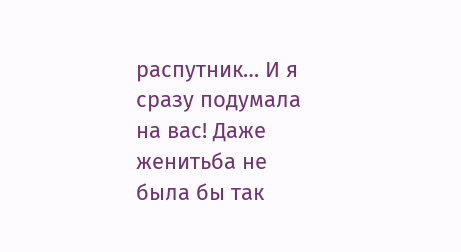распутник… И я сразу подумала на вас! Даже женитьба не была бы так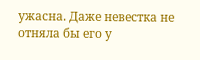ужасна. Даже невестка не отняла бы его у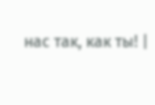нас так, как ты! |